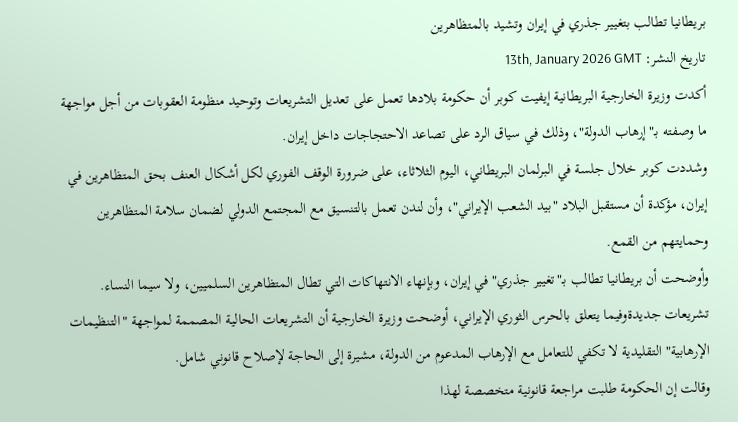بريطانيا تطالب بتغيير جذري في إيران وتشيد بالمتظاهرين
تاريخ النشر: 13th, January 2026 GMT
أكدت وزيرة الخارجية البريطانية إيفيت كوبر أن حكومة بلادها تعمل على تعديل التشريعات وتوحيد منظومة العقوبات من أجل مواجهة ما وصفته بـ"إرهاب الدولة"، وذلك في سياق الرد على تصاعد الاحتجاجات داخل إيران.
وشددت كوبر خلال جلسة في البرلمان البريطاني، اليوم الثلاثاء، على ضرورة الوقف الفوري لكل أشكال العنف بحق المتظاهرين في إيران، مؤكدة أن مستقبل البلاد "بيد الشعب الإيراني"، وأن لندن تعمل بالتنسيق مع المجتمع الدولي لضمان سلامة المتظاهرين وحمايتهم من القمع.
وأوضحت أن بريطانيا تطالب بـ"تغيير جذري" في إيران، وبإنهاء الانتهاكات التي تطال المتظاهرين السلميين، ولا سيما النساء.
تشريعات جديدةوفيما يتعلق بالحرس الثوري الإيراني، أوضحت وزيرة الخارجية أن التشريعات الحالية المصممة لمواجهة "التنظيمات الإرهابية" التقليدية لا تكفي للتعامل مع الإرهاب المدعوم من الدولة، مشيرة إلى الحاجة لإصلاح قانوني شامل.
وقالت إن الحكومة طلبت مراجعة قانونية متخصصة لهذا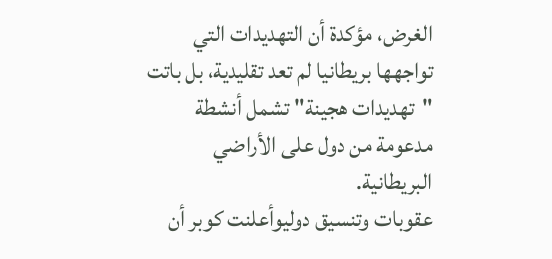الغرض، مؤكدة أن التهديدات التي تواجهها بريطانيا لم تعد تقليدية، بل باتت "تهديدات هجينة" تشمل أنشطة مدعومة من دول على الأراضي البريطانية.
عقوبات وتنسيق دوليوأعلنت كوبر أن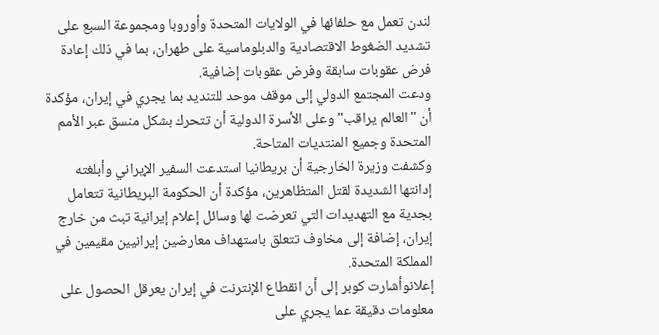لندن تعمل مع حلفائها في الولايات المتحدة وأوروبا ومجموعة السبع على تشديد الضغوط الاقتصادية والدبلوماسية على طهران، بما في ذلك إعادة فرض عقوبات سابقة وفرض عقوبات إضافية.
ودعت المجتمع الدولي إلى موقف موحد للتنديد بما يجري في إيران، مؤكدة أن "العالم يراقب" وعلى الأسرة الدولية أن تتحرك بشكل منسق عبر الأمم المتحدة وجميع المنتديات المتاحة.
وكشفت وزيرة الخارجية أن بريطانيا استدعت السفير الإيراني وأبلغته إدانتها الشديدة لقتل المتظاهرين، مؤكدة أن الحكومة البريطانية تتعامل بجدية مع التهديدات التي تعرضت لها وسائل إعلام إيرانية تبث من خارج إيران، إضافة إلى مخاوف تتعلق باستهداف معارضين إيرانيين مقيمين في المملكة المتحدة.
إعلانوأشارت كوبر إلى أن انقطاع الإنترنت في إيران يعرقل الحصول على معلومات دقيقة عما يجري على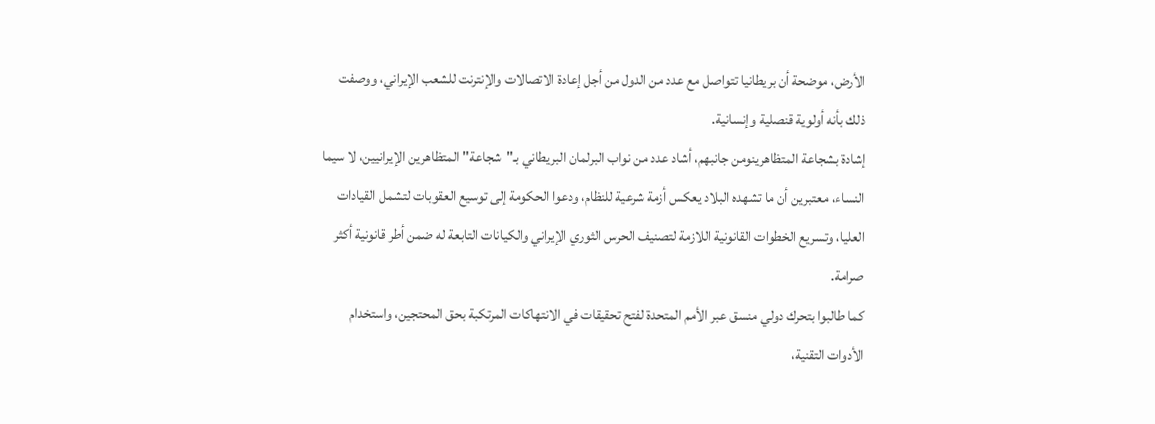الأرض، موضحة أن بريطانيا تتواصل مع عدد من الدول من أجل إعادة الاتصالات والإنترنت للشعب الإيراني، ووصفت ذلك بأنه أولوية قنصلية وإنسانية.
إشادة بشجاعة المتظاهرينومن جانبهم، أشاد عدد من نواب البرلمان البريطاني بـ"شجاعة" المتظاهرين الإيرانيين، لا سيما النساء، معتبرين أن ما تشهده البلاد يعكس أزمة شرعية للنظام، ودعوا الحكومة إلى توسيع العقوبات لتشمل القيادات العليا، وتسريع الخطوات القانونية اللازمة لتصنيف الحرس الثوري الإيراني والكيانات التابعة له ضمن أطر قانونية أكثر صرامة.
كما طالبوا بتحرك دولي منسق عبر الأمم المتحدة لفتح تحقيقات في الانتهاكات المرتكبة بحق المحتجين، واستخدام الأدوات التقنية،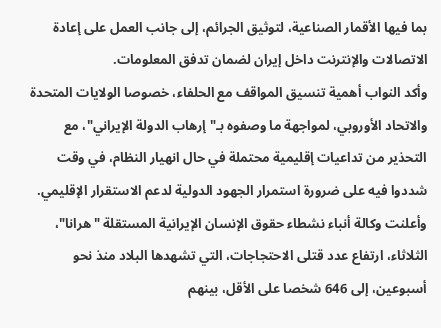بما فيها الأقمار الصناعية، لتوثيق الجرائم، إلى جانب العمل على إعادة الاتصالات والإنترنت داخل إيران لضمان تدفق المعلومات.
وأكد النواب أهمية تنسيق المواقف مع الحلفاء، خصوصا الولايات المتحدة والاتحاد الأوروبي، لمواجهة ما وصفوه بـ"إرهاب الدولة الإيراني"، مع التحذير من تداعيات إقليمية محتملة في حال انهيار النظام، في وقت شددوا فيه على ضرورة استمرار الجهود الدولية لدعم الاستقرار الإقليمي.
وأعلنت وكالة أنباء نشطاء حقوق الإنسان الإيرانية المستقلة "هرانا"، الثلاثاء، ارتفاع عدد قتلى الاحتجاجات، التي تشهدها البلاد منذ نحو أسبوعين، إلى 646 شخصا على الأقل، بينهم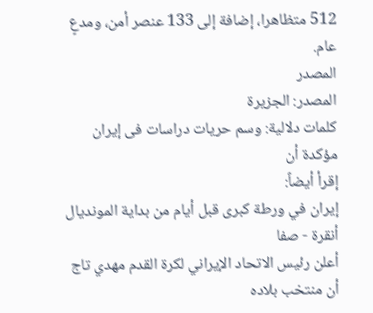512 متظاهرا، إضافة إلى 133 عنصر أمن، ومدعٍ عام.
المصدر
المصدر: الجزيرة
كلمات دلالية: وسم حريات دراسات فی إیران مؤکدة أن
إقرأ أيضاً:
إيران في ورطة كبرى قبل أيام من بداية المونديال
أنقرة - صفا
أعلن رئيس الاتحاد الإيراني لكرة القدم مهدي تاج أن منتخب بلاده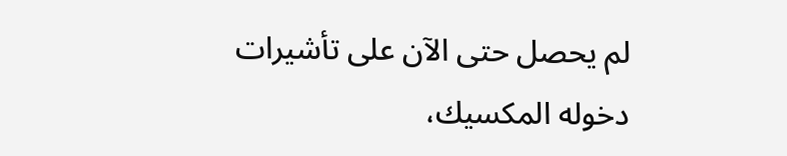لم يحصل حتى الآن على تأشيرات دخوله المكسيك،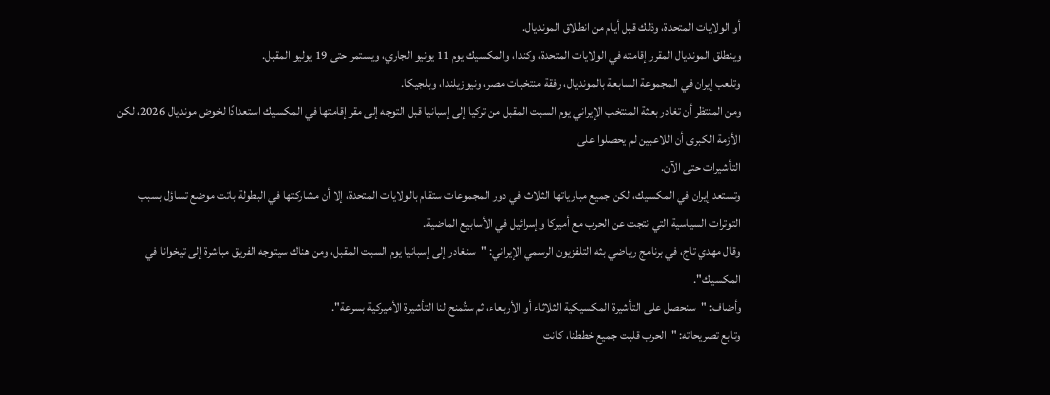أو الولايات المتحدة، وذلك قبل أيام من انطلاق المونديال.
وينطلق المونديال المقرر إقامته في الولايات المتحدة، وكندا، والمكسيك يوم 11 يونيو الجاري، ويستمر حتى 19 يوليو المقبل.
وتلعب إيران في المجموعة السابعة بالمونديال، رفقة منتخبات مصر، ونيوزيلندا، وبلجيكا.
ومن المنتظر أن تغادر بعثة المنتخب الإيراني يوم السبت المقبل من تركيا إلى إسبانيا قبل التوجه إلى مقر إقامتها في المكسيك استعدادًا لخوض مونديال 2026، لكن الأزمة الكبرى أن اللاعبين لم يحصلوا على
التأشيرات حتى الآن.
وتستعد إيران في المكسيك، لكن جميع مبارياتها الثلاث في دور المجموعات ستقام بالولايات المتحدة، إلا أن مشاركتها في البطولة باتت موضع تساؤل بسبب التوترات السياسية التي نتجت عن الحرب مع أميركا وإسرائيل في الأسابيع الماضية.
وقال مهدي تاج، في برنامج رياضي بثه التلفزيون الرسمي الإيراني: "سنغادر إلى إسبانيا يوم السبت المقبل، ومن هناك سيتوجه الفريق مباشرة إلى تيخوانا في المكسيك".
وأضاف: "سنحصل على التأشيرة المكسيكية الثلاثاء أو الأربعاء، ثم ستُمنح لنا التأشيرة الأميركية بسرعة".
وتابع تصريحاته: "الحرب قلبت جميع خططنا، كانت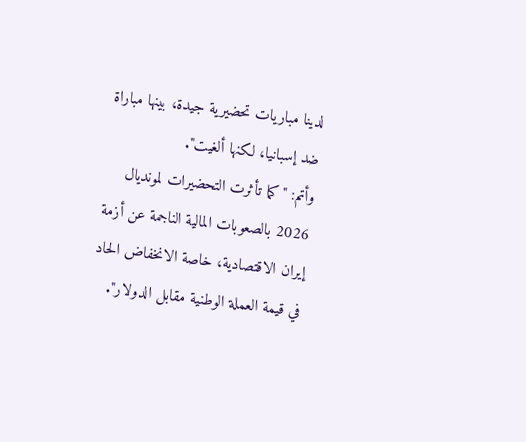لدينا مباريات تحضيرية جيدة، بينها مباراة ضد إسبانيا، لكنها ألغيت".
وأتم: "كما تأثرت التحضيرات لمونديال 2026 بالصعوبات المالية الناجمة عن أزمة إيران الاقتصادية، خاصة الانخفاض الحاد في قيمة العملة الوطنية مقابل الدولار".